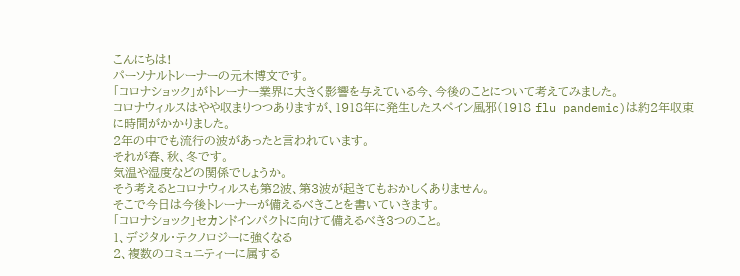こんにちは!
パーソナルトレーナーの元木博文です。
「コロナショック」がトレーナー業界に大きく影響を与えている今、今後のことについて考えてみました。
コロナウィルスはやや収まりつつありますが、1918年に発生したスペイン風邪(1918 flu pandemic)は約2年収束に時間がかかりました。
2年の中でも流行の波があったと言われています。
それが春、秋、冬です。
気温や湿度などの関係でしょうか。
そう考えるとコロナウィルスも第2波、第3波が起きてもおかしくありません。
そこで今日は今後トレーナーが備えるべきことを書いていきます。
「コロナショック」セカンドインパクトに向けて備えるべき3つのこと。
1、デジタル・テクノロジーに強くなる
2、複数のコミュニティーに属する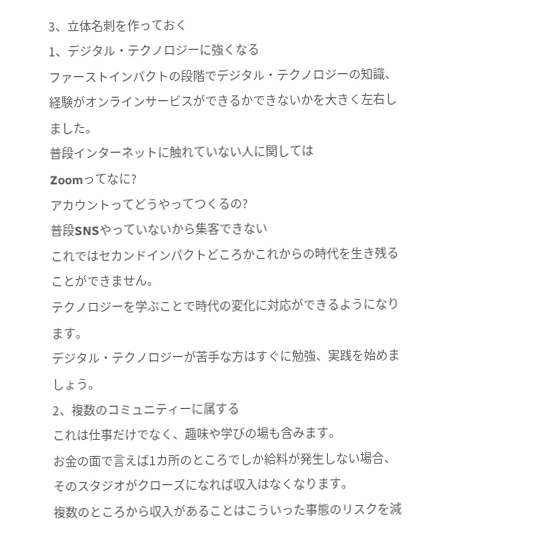3、立体名刺を作っておく
1、デジタル・テクノロジーに強くなる
ファーストインパクトの段階でデジタル・テクノロジーの知識、経験がオンラインサービスができるかできないかを大きく左右しました。
普段インターネットに触れていない人に関しては
Zoomってなに?
アカウントってどうやってつくるの?
普段SNSやっていないから集客できない
これではセカンドインパクトどころかこれからの時代を生き残ることができません。
テクノロジーを学ぶことで時代の変化に対応ができるようになります。
デジタル・テクノロジーが苦手な方はすぐに勉強、実践を始めましょう。
2、複数のコミュニティーに属する
これは仕事だけでなく、趣味や学びの場も含みます。
お金の面で言えば1カ所のところでしか給料が発生しない場合、そのスタジオがクローズになれば収入はなくなります。
複数のところから収入があることはこういった事態のリスクを減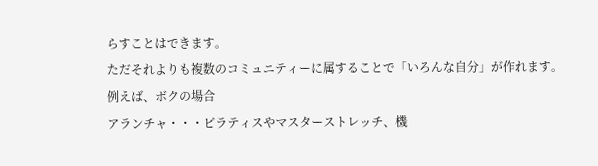らすことはできます。
ただそれよりも複数のコミュニティーに属することで「いろんな自分」が作れます。
例えば、ボクの場合
アランチャ・・・ピラティスやマスターストレッチ、機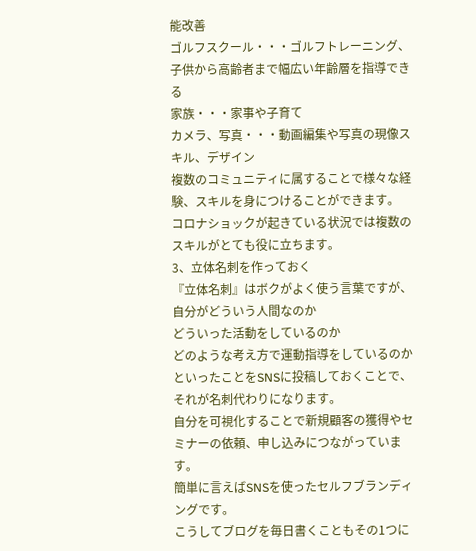能改善
ゴルフスクール・・・ゴルフトレーニング、子供から高齢者まで幅広い年齢層を指導できる
家族・・・家事や子育て
カメラ、写真・・・動画編集や写真の現像スキル、デザイン
複数のコミュニティに属することで様々な経験、スキルを身につけることができます。
コロナショックが起きている状況では複数のスキルがとても役に立ちます。
3、立体名刺を作っておく
『立体名刺』はボクがよく使う言葉ですが、
自分がどういう人間なのか
どういった活動をしているのか
どのような考え方で運動指導をしているのか
といったことをSNSに投稿しておくことで、それが名刺代わりになります。
自分を可視化することで新規顧客の獲得やセミナーの依頼、申し込みにつながっています。
簡単に言えばSNSを使ったセルフブランディングです。
こうしてブログを毎日書くこともその1つに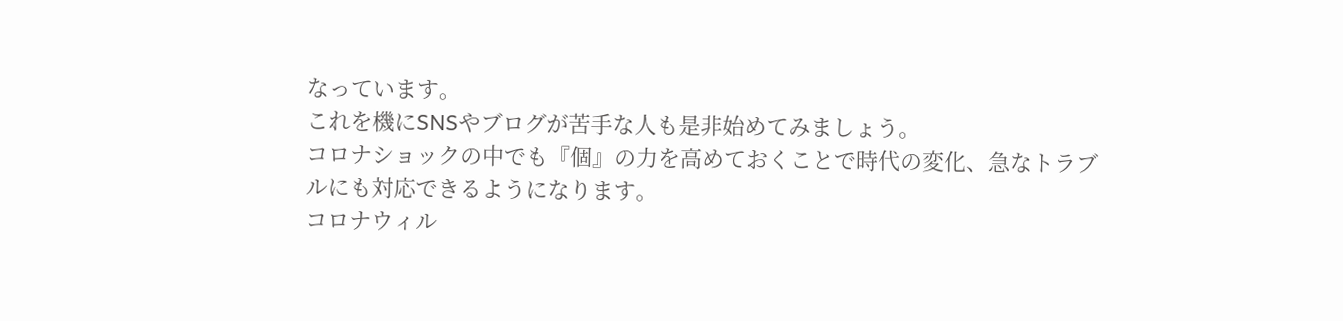なっています。
これを機にSNSやブログが苦手な人も是非始めてみましょう。
コロナショックの中でも『個』の力を高めておくことで時代の変化、急なトラブルにも対応できるようになります。
コロナウィル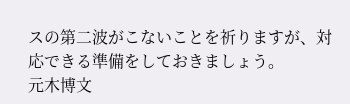スの第二波がこないことを祈りますが、対応できる準備をしておきましょう。
元木博文